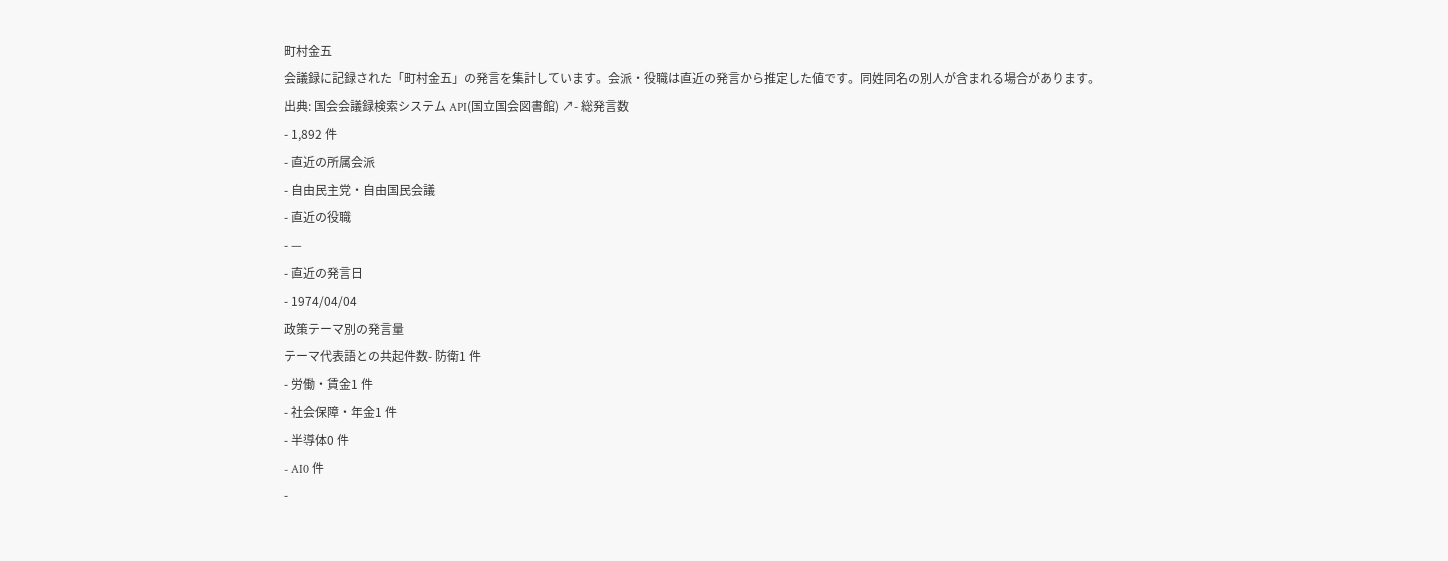町村金五
会議録に記録された「町村金五」の発言を集計しています。会派・役職は直近の発言から推定した値です。同姓同名の別人が含まれる場合があります。
出典: 国会会議録検索システム API(国立国会図書館) ↗- 総発言数
- 1,892 件
- 直近の所属会派
- 自由民主党・自由国民会議
- 直近の役職
- —
- 直近の発言日
- 1974/04/04
政策テーマ別の発言量
テーマ代表語との共起件数- 防衛1 件
- 労働・賃金1 件
- 社会保障・年金1 件
- 半導体0 件
- AI0 件
-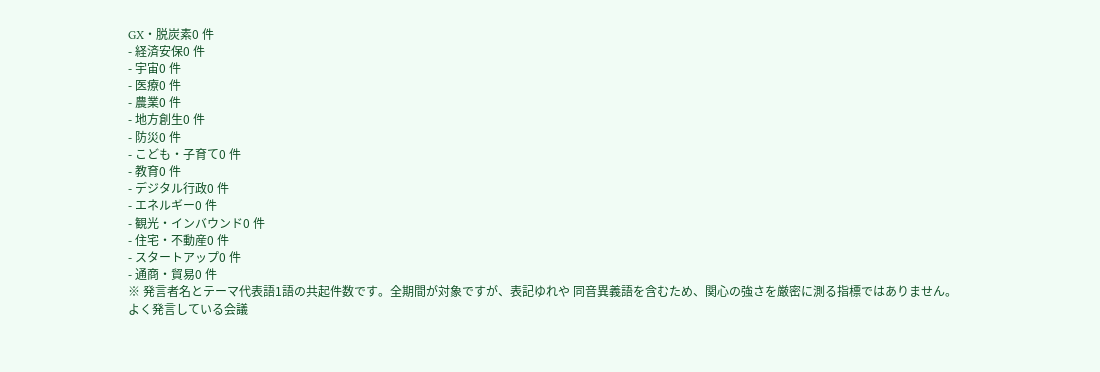GX・脱炭素0 件
- 経済安保0 件
- 宇宙0 件
- 医療0 件
- 農業0 件
- 地方創生0 件
- 防災0 件
- こども・子育て0 件
- 教育0 件
- デジタル行政0 件
- エネルギー0 件
- 観光・インバウンド0 件
- 住宅・不動産0 件
- スタートアップ0 件
- 通商・貿易0 件
※ 発言者名とテーマ代表語1語の共起件数です。全期間が対象ですが、表記ゆれや 同音異義語を含むため、関心の強さを厳密に測る指標ではありません。
よく発言している会議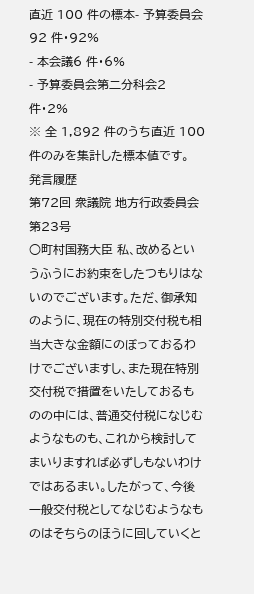直近 100 件の標本- 予算委員会92 件・92%
- 本会議6 件・6%
- 予算委員会第二分科会2 件・2%
※ 全 1,892 件のうち直近 100 件のみを集計した標本値です。
発言履歴
第72回 衆議院 地方行政委員会 第23号
○町村国務大臣 私、改めるというふうにお約束をしたつもりはないのでございます。ただ、御承知のように、現在の特別交付税も相当大きな金額にのぼっておるわけでございますし、また現在特別交付税で措置をいたしておるものの中には、普通交付税になじむようなものも、これから検討してまいりますれば必ずしもないわけではあるまい。したがって、今後一般交付税としてなじむようなものはそちらのほうに回していくと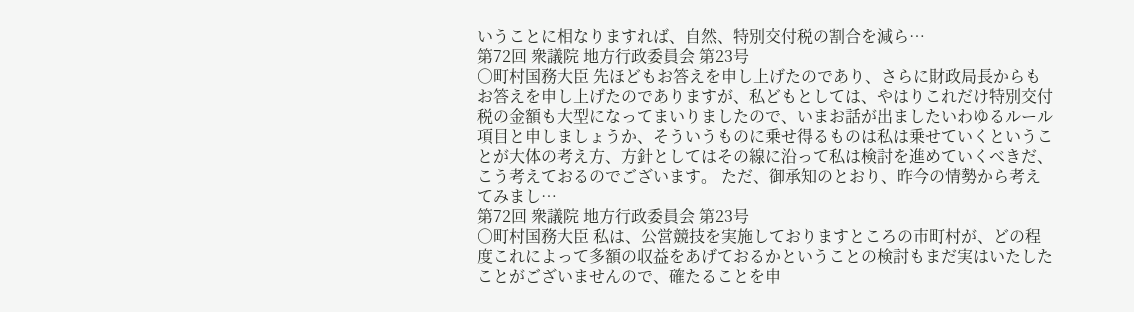いうことに相なりますれば、自然、特別交付税の割合を減ら…
第72回 衆議院 地方行政委員会 第23号
○町村国務大臣 先ほどもお答えを申し上げたのであり、さらに財政局長からもお答えを申し上げたのでありますが、私どもとしては、やはりこれだけ特別交付税の金額も大型になってまいりましたので、いまお話が出ましたいわゆるルール項目と申しましょうか、そういうものに乗せ得るものは私は乗せていくということが大体の考え方、方針としてはその線に沿って私は検討を進めていくべきだ、こう考えておるのでございます。 ただ、御承知のとおり、昨今の情勢から考えてみまし…
第72回 衆議院 地方行政委員会 第23号
○町村国務大臣 私は、公営競技を実施しておりますところの市町村が、どの程度これによって多額の収益をあげておるかということの検討もまだ実はいたしたことがございませんので、確たることを申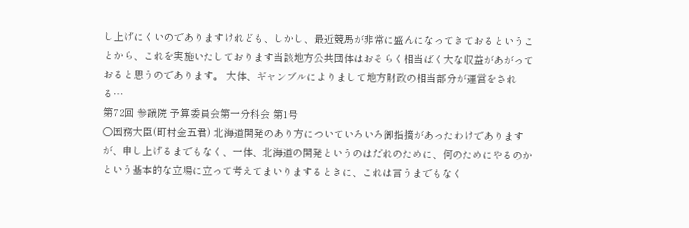し上げにくいのでありますけれども、しかし、最近競馬が非常に盛んになってきておるということから、これを実施いたしております当該地方公共団体はおそらく相当ばく大な収益があがっておると思うのであります。 大体、ギャンブルによりまして地方財政の相当部分が運営をされる…
第72回 参議院 予算委員会第一分科会 第1号
○国務大臣(町村金五君) 北海道開発のあり方についていろいろ御指摘があったわけでありますが、申し上げるまでもなく、一体、北海道の開発というのはだれのために、何のためにやるのかという基本的な立場に立って考えてまいりまするときに、これは言うまでもなく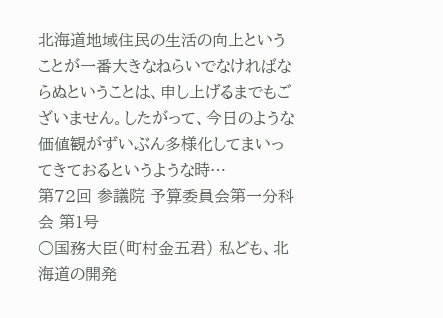北海道地域住民の生活の向上ということが一番大きなねらいでなければならぬということは、申し上げるまでもございません。したがって、今日のような価値観がずいぶん多様化してまいってきておるというような時…
第72回 参議院 予算委員会第一分科会 第1号
○国務大臣(町村金五君) 私ども、北海道の開発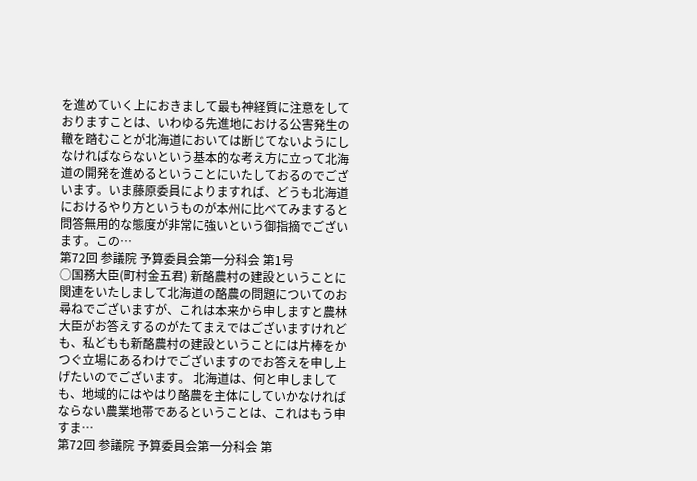を進めていく上におきまして最も神経質に注意をしておりますことは、いわゆる先進地における公害発生の轍を踏むことが北海道においては断じてないようにしなければならないという基本的な考え方に立って北海道の開発を進めるということにいたしておるのでございます。いま藤原委員によりますれば、どうも北海道におけるやり方というものが本州に比べてみますると問答無用的な態度が非常に強いという御指摘でございます。この…
第72回 参議院 予算委員会第一分科会 第1号
○国務大臣(町村金五君) 新酪農村の建設ということに関連をいたしまして北海道の酪農の問題についてのお尋ねでございますが、これは本来から申しますと農林大臣がお答えするのがたてまえではございますけれども、私どもも新酪農村の建設ということには片棒をかつぐ立場にあるわけでございますのでお答えを申し上げたいのでございます。 北海道は、何と申しましても、地域的にはやはり酪農を主体にしていかなければならない農業地帯であるということは、これはもう申すま…
第72回 参議院 予算委員会第一分科会 第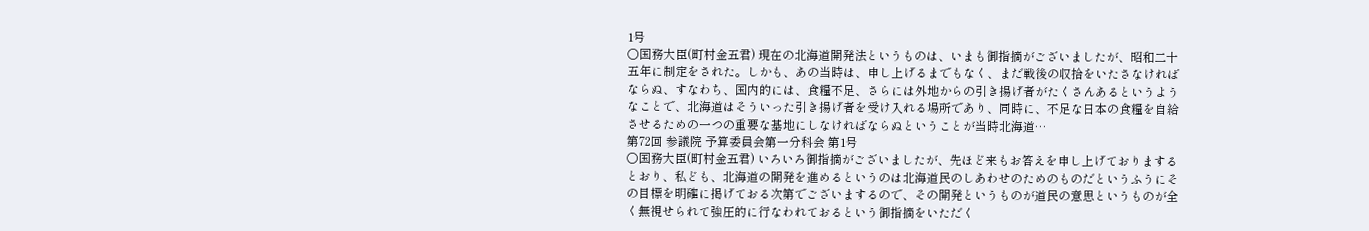1号
○国務大臣(町村金五君) 現在の北海道開発法というものは、いまも御指摘がございましたが、昭和二十五年に制定をされた。しかも、あの当時は、申し上げるまでもなく、まだ戦後の収拾をいたさなければならぬ、すなわち、国内的には、食糧不足、さらには外地からの引き揚げ者がたくさんあるというようなことで、北海道はそういった引き揚げ者を受け入れる場所であり、同時に、不足な日本の食糧を自給させるための一つの重要な基地にしなければならぬということが当時北海道…
第72回 参議院 予算委員会第一分科会 第1号
○国務大臣(町村金五君) いろいろ御指摘がございましたが、先ほど来もお答えを申し上げておりまするとおり、私ども、北海道の開発を進めるというのは北海道民のしあわせのためのものだというふうにその目標を明確に掲げておる次第でございまするので、その開発というものが道民の意思というものが全く無視せられて強圧的に行なわれておるという御指摘をいただく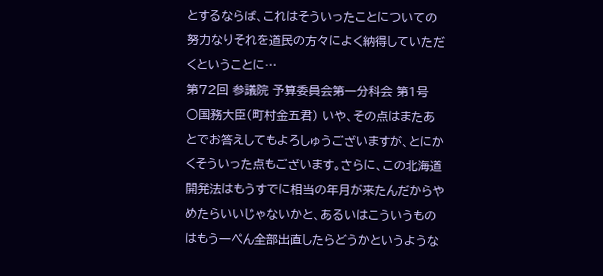とするならば、これはそういったことについての努力なりそれを道民の方々によく納得していただくということに…
第72回 参議院 予算委員会第一分科会 第1号
○国務大臣(町村金五君) いや、その点はまたあとでお答えしてもよろしゅうございますが、とにかくそういった点もございます。さらに、この北海道開発法はもうすでに相当の年月が来たんだからやめたらいいじゃないかと、あるいはこういうものはもう一ぺん全部出直したらどうかというような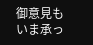御意見もいま承っ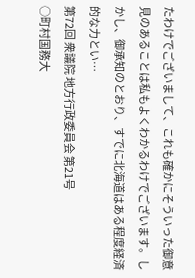たわけでございまして、これも確かにそういった御意見のあることは私もよくわかるわけでございます。しかし、御承知のとおり、すでに北海道はある程度経済的な力とい…
第72回 衆議院 地方行政委員会 第21号
○町村国務大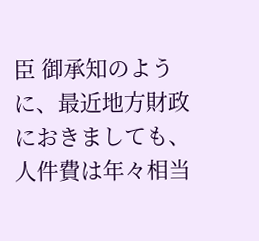臣 御承知のように、最近地方財政におきましても、人件費は年々相当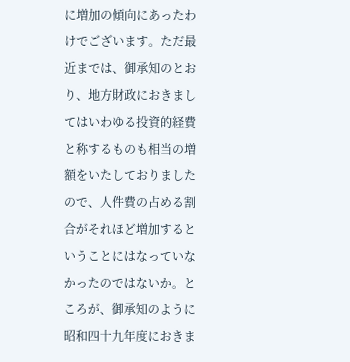に増加の傾向にあったわけでございます。ただ最近までは、御承知のとおり、地方財政におきましてはいわゆる投資的経費と称するものも相当の増額をいたしておりましたので、人件費の占める割合がそれほど増加するということにはなっていなかったのではないか。ところが、御承知のように昭和四十九年度におきま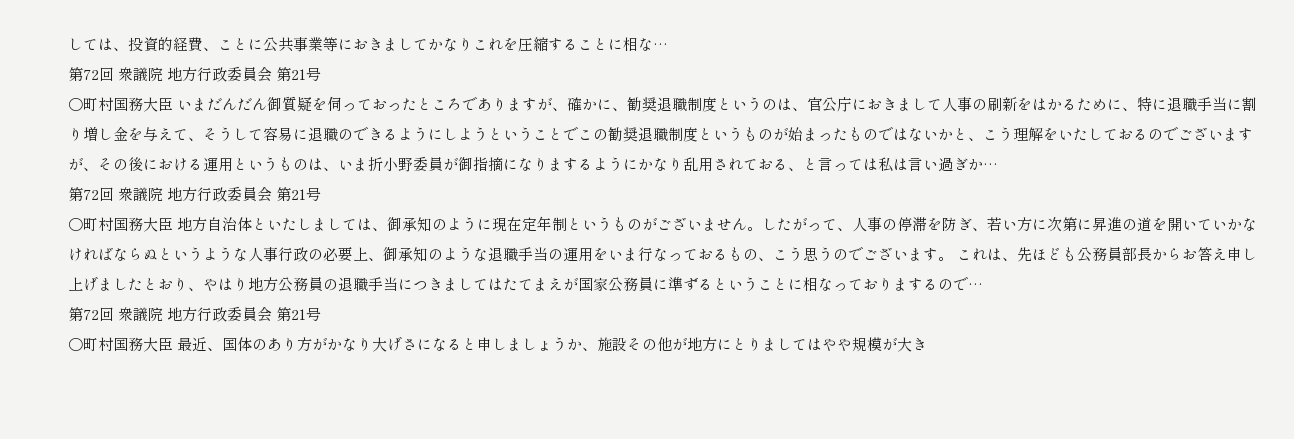しては、投資的経費、ことに公共事業等におきましてかなりこれを圧縮することに相な…
第72回 衆議院 地方行政委員会 第21号
○町村国務大臣 いまだんだん御質疑を伺っておったところでありますが、確かに、勧奨退職制度というのは、官公庁におきまして人事の刷新をはかるために、特に退職手当に割り増し金を与えて、そうして容易に退職のできるようにしようということでこの勧奨退職制度というものが始まったものではないかと、こう理解をいたしておるのでございますが、その後における運用というものは、いま折小野委員が御指摘になりまするようにかなり乱用されておる、と言っては私は言い過ぎか…
第72回 衆議院 地方行政委員会 第21号
○町村国務大臣 地方自治体といたしましては、御承知のように現在定年制というものがございません。したがって、人事の停滞を防ぎ、若い方に次第に昇進の道を開いていかなければならぬというような人事行政の必要上、御承知のような退職手当の運用をいま行なっておるもの、こう思うのでございます。 これは、先ほども公務員部長からお答え申し上げましたとおり、やはり地方公務員の退職手当につきましてはたてまえが国家公務員に準ずるということに相なっておりまするので…
第72回 衆議院 地方行政委員会 第21号
○町村国務大臣 最近、国体のあり方がかなり大げさになると申しましょうか、施設その他が地方にとりましてはやや規模が大き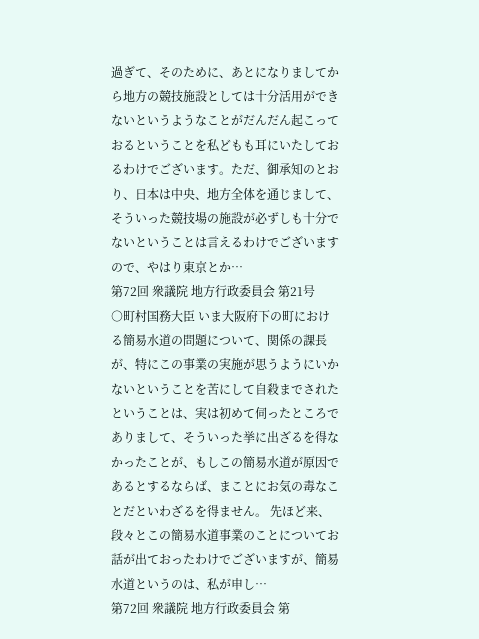過ぎて、そのために、あとになりましてから地方の競技施設としては十分活用ができないというようなことがだんだん起こっておるということを私どもも耳にいたしておるわけでございます。ただ、御承知のとおり、日本は中央、地方全体を通じまして、そういった競技場の施設が必ずしも十分でないということは言えるわけでございますので、やはり東京とか…
第72回 衆議院 地方行政委員会 第21号
○町村国務大臣 いま大阪府下の町における簡易水道の問題について、関係の課長が、特にこの事業の実施が思うようにいかないということを苦にして自殺までされたということは、実は初めて伺ったところでありまして、そういった挙に出ざるを得なかったことが、もしこの簡易水道が原因であるとするならば、まことにお気の毒なことだといわざるを得ません。 先ほど来、段々とこの簡易水道事業のことについてお話が出ておったわけでございますが、簡易水道というのは、私が申し…
第72回 衆議院 地方行政委員会 第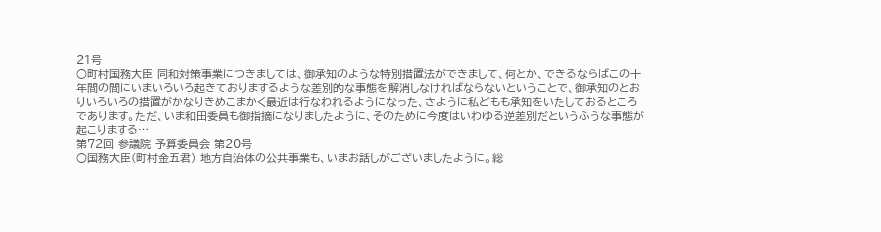21号
○町村国務大臣 同和対策事業につきましては、御承知のような特別措置法ができまして、何とか、できるならばこの十年間の間にいまいろいろ起きておりまするような差別的な事態を解消しなければならないということで、御承知のとおりいろいろの措置がかなりきめこまかく最近は行なわれるようになった、さように私どもも承知をいたしておるところであります。ただ、いま和田委員も御指摘になりましたように、そのために今度はいわゆる逆差別だというふうな事態が起こりまする…
第72回 参議院 予算委員会 第20号
○国務大臣(町村金五君) 地方自治体の公共事業も、いまお話しがございましたように。総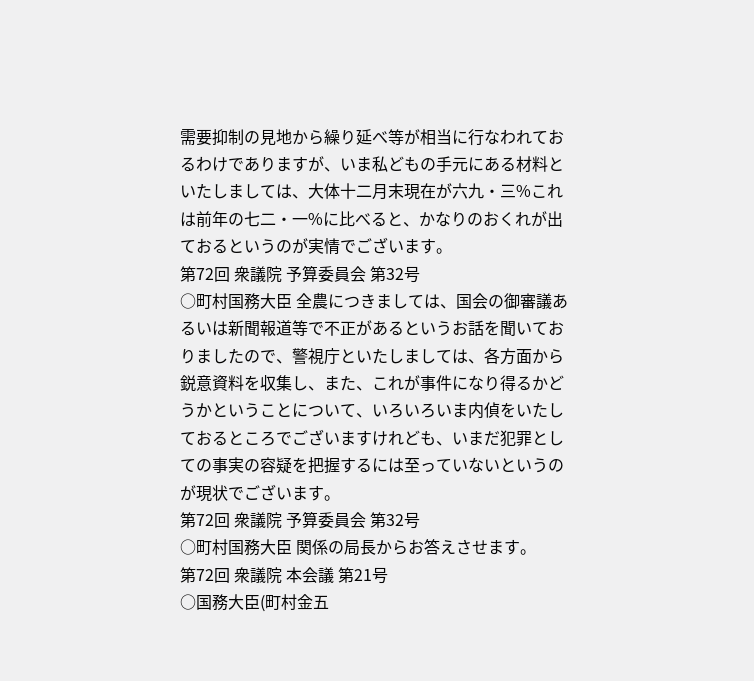需要抑制の見地から繰り延べ等が相当に行なわれておるわけでありますが、いま私どもの手元にある材料といたしましては、大体十二月末現在が六九・三%これは前年の七二・一%に比べると、かなりのおくれが出ておるというのが実情でございます。
第72回 衆議院 予算委員会 第32号
○町村国務大臣 全農につきましては、国会の御審議あるいは新聞報道等で不正があるというお話を聞いておりましたので、警視庁といたしましては、各方面から鋭意資料を収集し、また、これが事件になり得るかどうかということについて、いろいろいま内偵をいたしておるところでございますけれども、いまだ犯罪としての事実の容疑を把握するには至っていないというのが現状でございます。
第72回 衆議院 予算委員会 第32号
○町村国務大臣 関係の局長からお答えさせます。
第72回 衆議院 本会議 第21号
○国務大臣(町村金五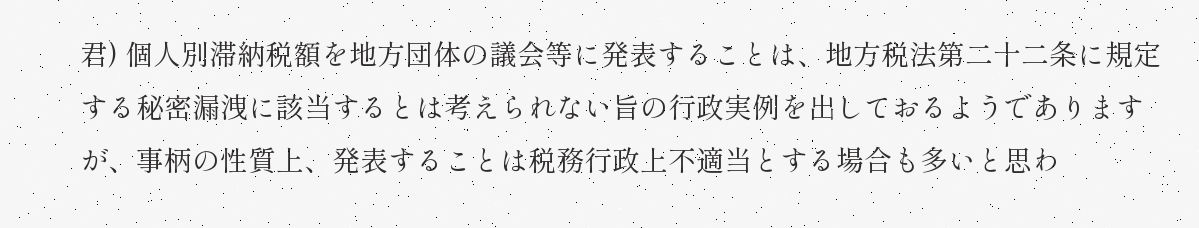君) 個人別滞納税額を地方団体の議会等に発表することは、地方税法第二十二条に規定する秘密漏洩に該当するとは考えられない旨の行政実例を出しておるようでありますが、事柄の性質上、発表することは税務行政上不適当とする場合も多いと思わ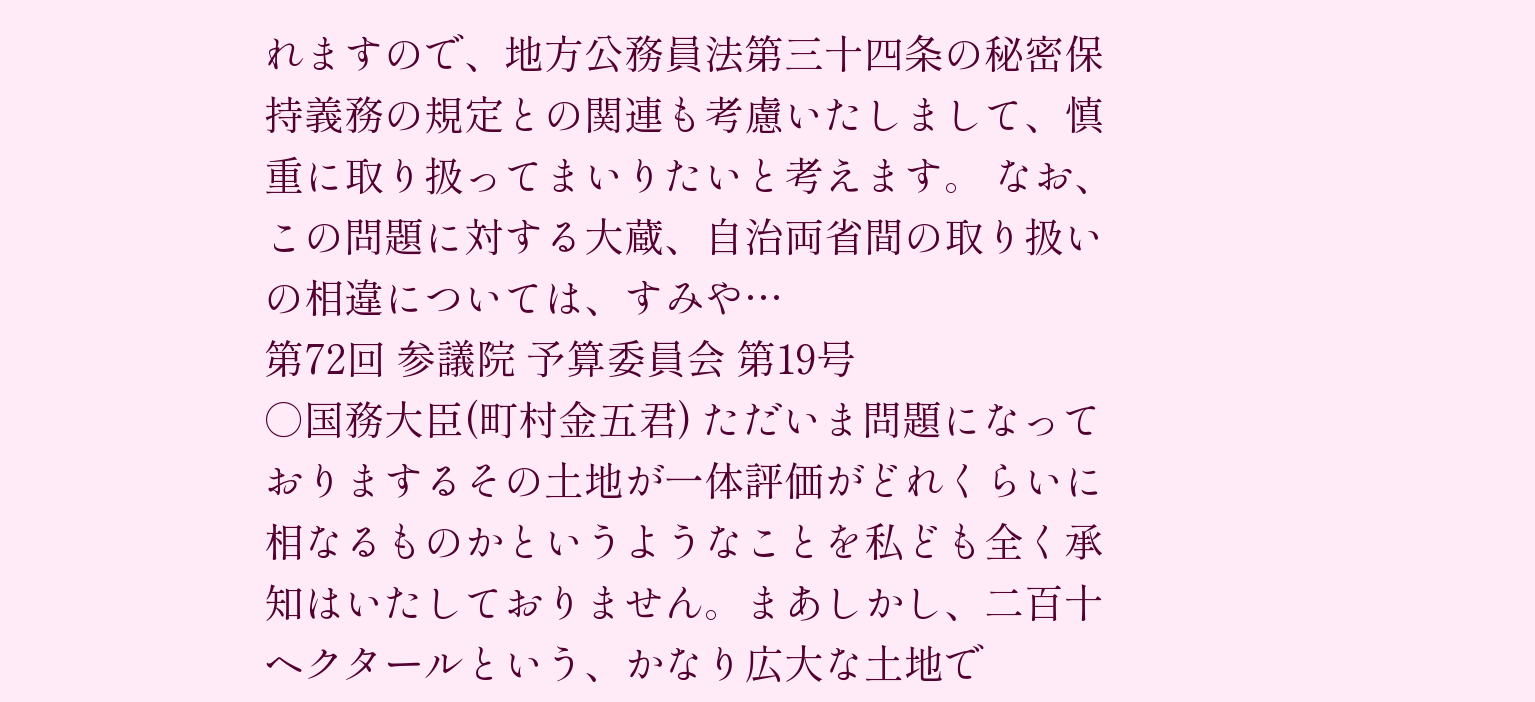れますので、地方公務員法第三十四条の秘密保持義務の規定との関連も考慮いたしまして、慎重に取り扱ってまいりたいと考えます。 なお、この問題に対する大蔵、自治両省間の取り扱いの相違については、すみや…
第72回 参議院 予算委員会 第19号
○国務大臣(町村金五君) ただいま問題になっておりまするその土地が一体評価がどれくらいに相なるものかというようなことを私ども全く承知はいたしておりません。まあしかし、二百十ヘクタールという、かなり広大な土地で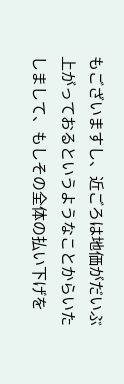もございますし、近ごろは地価がだいぶ上がっておるというようなことからいたしまして、もしその全体の払い下げを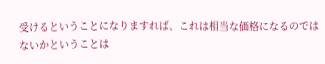受けるということになりますれば、これは相当な価格になるのではないかということは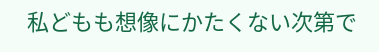私どもも想像にかたくない次第で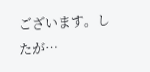ございます。したが…